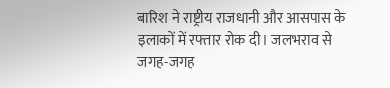बारिश ने राष्ट्रीय राजधानी और आसपास के इलाकों में रफ्तार रोक दी। जलभराव से जगह-जगह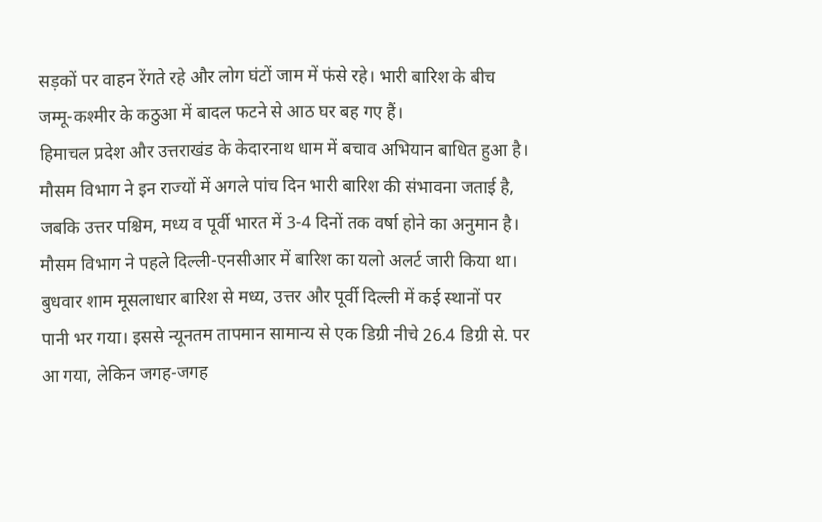सड़कों पर वाहन रेंगते रहे और लोग घंटों जाम में फंसे रहे। भारी बारिश के बीच जम्मू-कश्मीर के कठुआ में बादल फटने से आठ घर बह गए हैं।
हिमाचल प्रदेश और उत्तराखंड के केदारनाथ धाम में बचाव अभियान बाधित हुआ है। मौसम विभाग ने इन राज्यों में अगले पांच दिन भारी बारिश की संभावना जताई है, जबकि उत्तर पश्चिम, मध्य व पूर्वी भारत में 3-4 दिनों तक वर्षा होने का अनुमान है।
मौसम विभाग ने पहले दिल्ली-एनसीआर में बारिश का यलो अलर्ट जारी किया था। बुधवार शाम मूसलाधार बारिश से मध्य, उत्तर और पूर्वी दिल्ली में कई स्थानों पर पानी भर गया। इससे न्यूनतम तापमान सामान्य से एक डिग्री नीचे 26.4 डिग्री से. पर आ गया, लेकिन जगह-जगह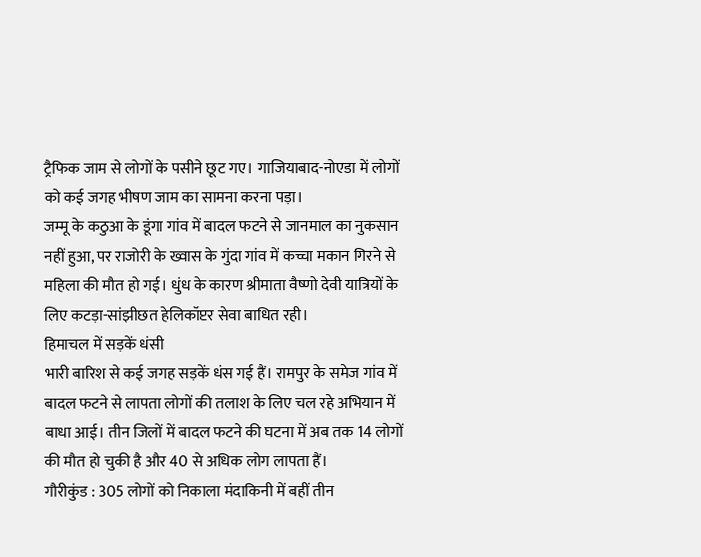ट्रैफिक जाम से लोगों के पसीने छूट गए। गाजियाबाद-नोएडा में लोगों को कई जगह भीषण जाम का सामना करना पड़ा।
जम्मू के कठुआ के डूंगा गांव में बादल फटने से जानमाल का नुकसान नहीं हुआ, पर राजोरी के ख्वास के गुंदा गांव में कच्चा मकान गिरने से महिला की मौत हो गई। धुंध के कारण श्रीमाता वैष्णो देवी यात्रियों के लिए कटड़ा-सांझीछत हेलिकॉप्टर सेवा बाधित रही।
हिमाचल में सड़कें धंसी
भारी बारिश से कई जगह सड़कें धंस गई हैं। रामपुर के समेज गांव में बादल फटने से लापता लोगों की तलाश के लिए चल रहे अभियान में बाधा आई। तीन जिलों में बादल फटने की घटना में अब तक 14 लोगों की मौत हो चुकी है और 40 से अधिक लोग लापता हैं।
गौरीकुंड : 305 लोगों को निकाला मंदाकिनी में बहीं तीन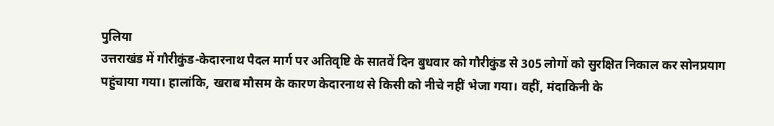पुलिया
उत्तराखंड में गौरीकुंड-केदारनाथ पैदल मार्ग पर अतिवृष्टि के सातवें दिन बुधवार को गौरीकुंड से 305 लोगों को सुरक्षित निकाल कर सोनप्रयाग पहुंचाया गया। हालांकि, खराब मौसम के कारण केदारनाथ से किसी को नीचे नहीं भेजा गया। वहीं, मंदाकिनी के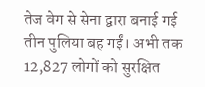तेज वेग से सेना द्वारा बनाई गई तीन पुलिया बह गईं। अभी तक 12,827 लोगों को सुरक्षित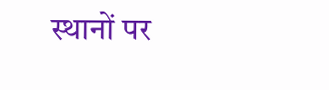स्थानों पर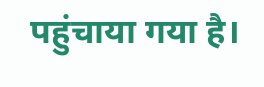पहुंचाया गया है।